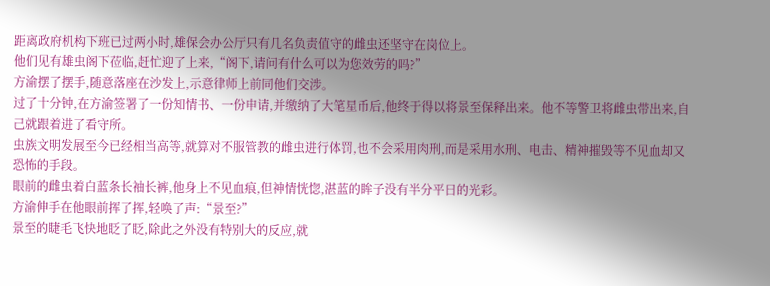距离政府机构下班已过两小时,雄保会办公厅只有几名负责值守的雌虫还坚守在岗位上。
他们见有雄虫阁下莅临,赶忙迎了上来,“阁下,请问有什么可以为您效劳的吗?”
方渝摆了摆手,随意落座在沙发上,示意律师上前同他们交涉。
过了十分钟,在方渝签署了一份知情书、一份申请,并缴纳了大笔星币后,他终于得以将景至保释出来。他不等警卫将雌虫带出来,自己就跟着进了看守所。
虫族文明发展至今已经相当高等,就算对不服管教的雌虫进行体罚,也不会采用肉刑,而是采用水刑、电击、精神摧毁等不见血却又恐怖的手段。
眼前的雌虫着白蓝条长袖长裤,他身上不见血痕,但神情恍惚,湛蓝的眸子没有半分平日的光彩。
方渝伸手在他眼前挥了挥,轻唤了声:“景至?”
景至的睫毛飞快地眨了眨,除此之外没有特别大的反应,就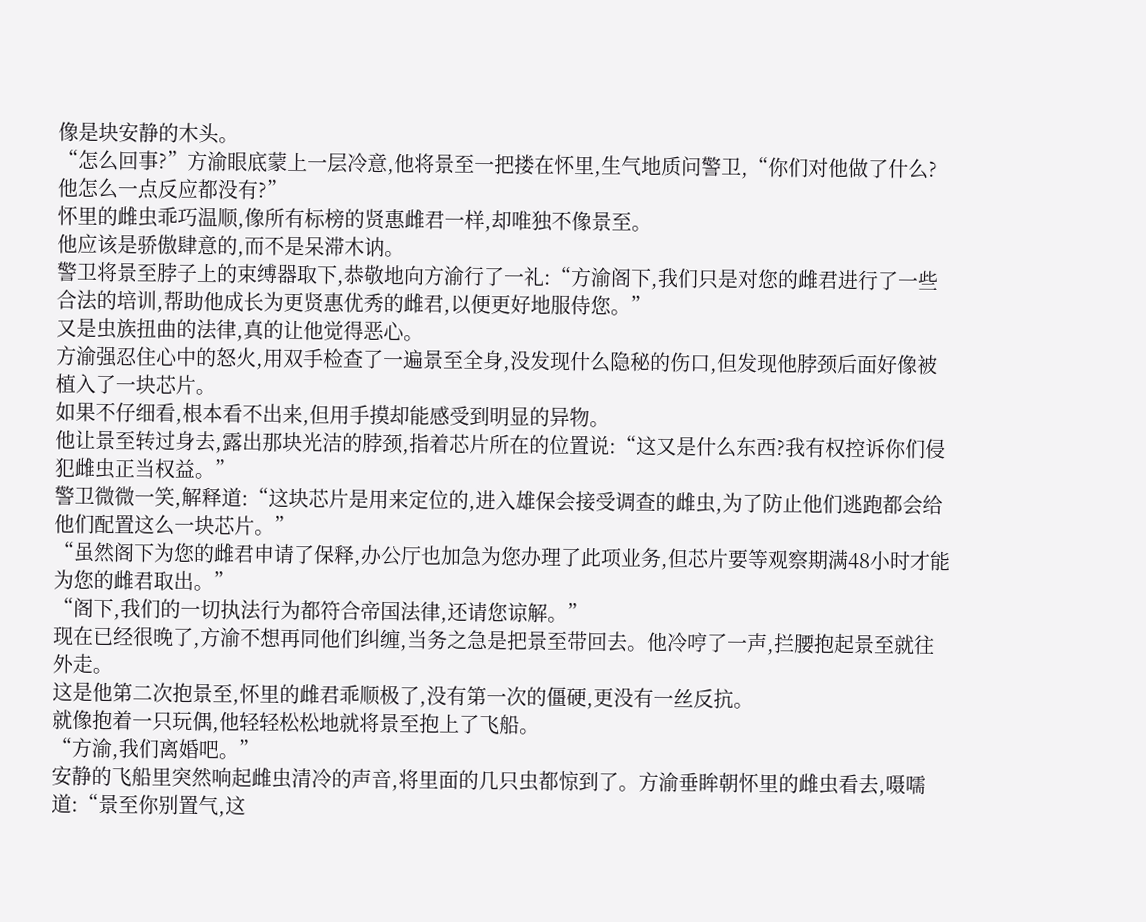像是块安静的木头。
“怎么回事?”方渝眼底蒙上一层冷意,他将景至一把搂在怀里,生气地质问警卫,“你们对他做了什么?他怎么一点反应都没有?”
怀里的雌虫乖巧温顺,像所有标榜的贤惠雌君一样,却唯独不像景至。
他应该是骄傲肆意的,而不是呆滞木讷。
警卫将景至脖子上的束缚器取下,恭敬地向方渝行了一礼:“方渝阁下,我们只是对您的雌君进行了一些合法的培训,帮助他成长为更贤惠优秀的雌君,以便更好地服侍您。”
又是虫族扭曲的法律,真的让他觉得恶心。
方渝强忍住心中的怒火,用双手检查了一遍景至全身,没发现什么隐秘的伤口,但发现他脖颈后面好像被植入了一块芯片。
如果不仔细看,根本看不出来,但用手摸却能感受到明显的异物。
他让景至转过身去,露出那块光洁的脖颈,指着芯片所在的位置说:“这又是什么东西?我有权控诉你们侵犯雌虫正当权益。”
警卫微微一笑,解释道:“这块芯片是用来定位的,进入雄保会接受调查的雌虫,为了防止他们逃跑都会给他们配置这么一块芯片。”
“虽然阁下为您的雌君申请了保释,办公厅也加急为您办理了此项业务,但芯片要等观察期满48小时才能为您的雌君取出。”
“阁下,我们的一切执法行为都符合帝国法律,还请您谅解。”
现在已经很晚了,方渝不想再同他们纠缠,当务之急是把景至带回去。他冷哼了一声,拦腰抱起景至就往外走。
这是他第二次抱景至,怀里的雌君乖顺极了,没有第一次的僵硬,更没有一丝反抗。
就像抱着一只玩偶,他轻轻松松地就将景至抱上了飞船。
“方渝,我们离婚吧。”
安静的飞船里突然响起雌虫清冷的声音,将里面的几只虫都惊到了。方渝垂眸朝怀里的雌虫看去,嗫嚅道:“景至你别置气,这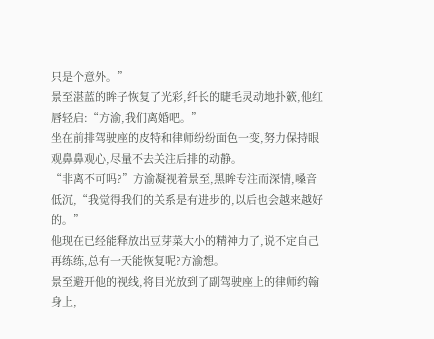只是个意外。”
景至湛蓝的眸子恢复了光彩,纤长的睫毛灵动地扑簌,他红唇轻启:“方渝,我们离婚吧。”
坐在前排驾驶座的皮特和律师纷纷面色一变,努力保持眼观鼻鼻观心,尽量不去关注后排的动静。
“非离不可吗?”方渝凝视着景至,黑眸专注而深情,嗓音低沉,“我觉得我们的关系是有进步的,以后也会越来越好的。”
他现在已经能释放出豆芽菜大小的精神力了,说不定自己再练练,总有一天能恢复呢?方渝想。
景至避开他的视线,将目光放到了副驾驶座上的律师约翰身上,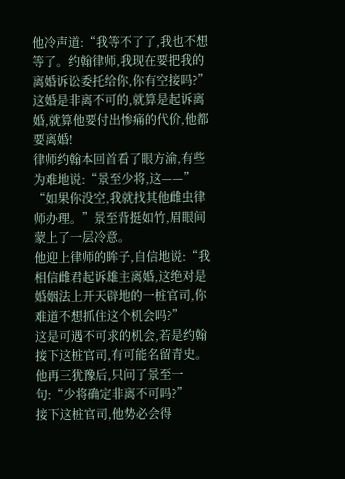他冷声道:“我等不了了,我也不想等了。约翰律师,我现在要把我的离婚诉讼委托给你,你有空接吗?”
这婚是非离不可的,就算是起诉离婚,就算他要付出惨痛的代价,他都要离婚!
律师约翰本回首看了眼方渝,有些为难地说:“景至少将,这——”
“如果你没空,我就找其他雌虫律师办理。”景至背挺如竹,眉眼间蒙上了一层冷意。
他迎上律师的眸子,自信地说:“我相信雌君起诉雄主离婚,这绝对是婚姻法上开天辟地的一桩官司,你难道不想抓住这个机会吗?”
这是可遇不可求的机会,若是约翰接下这桩官司,有可能名留青史。
他再三犹豫后,只问了景至一句:“少将确定非离不可吗?”
接下这桩官司,他势必会得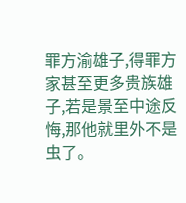罪方渝雄子,得罪方家甚至更多贵族雄子,若是景至中途反悔,那他就里外不是虫了。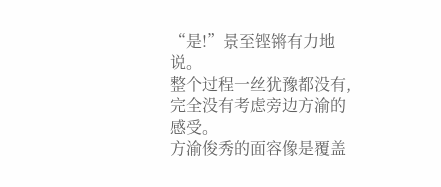“是!”景至铿锵有力地说。
整个过程一丝犹豫都没有,完全没有考虑旁边方渝的感受。
方渝俊秀的面容像是覆盖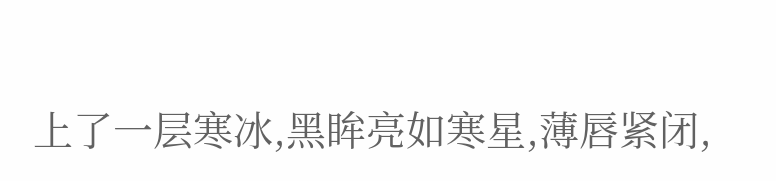上了一层寒冰,黑眸亮如寒星,薄唇紧闭,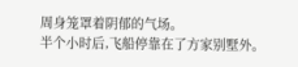周身笼罩着阴郁的气场。
半个小时后,飞船停靠在了方家别墅外。